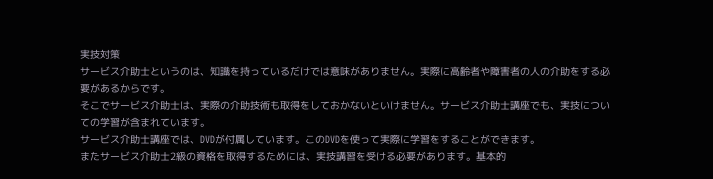実技対策
サービス介助士というのは、知識を持っているだけでは意味がありません。実際に高齢者や障害者の人の介助をする必要があるからです。
そこでサービス介助士は、実際の介助技術も取得をしておかないといけません。サービス介助士講座でも、実技についての学習が含まれています。
サービス介助士講座では、DVDが付属しています。このDVDを使って実際に学習をすることができます。
またサービス介助士2級の資格を取得するためには、実技講習を受ける必要があります。基本的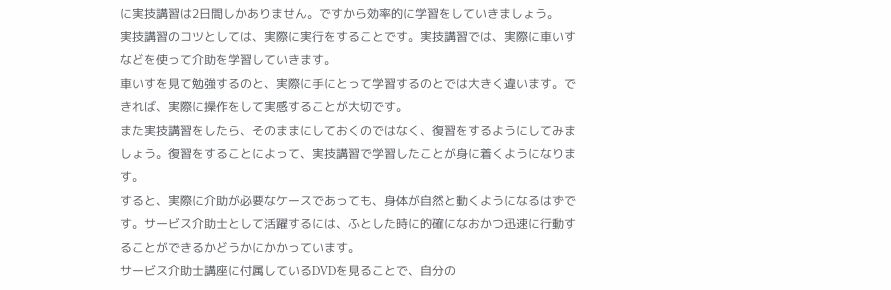に実技講習は2日間しかありません。ですから効率的に学習をしていきましょう。
実技講習のコツとしては、実際に実行をすることです。実技講習では、実際に車いすなどを使って介助を学習していきます。
車いすを見て勉強するのと、実際に手にとって学習するのとでは大きく違います。できれば、実際に操作をして実感することが大切です。
また実技講習をしたら、そのままにしておくのではなく、復習をするようにしてみましょう。復習をすることによって、実技講習で学習したことが身に着くようになります。
すると、実際に介助が必要なケースであっても、身体が自然と動くようになるはずです。サービス介助士として活躍するには、ふとした時に的確になおかつ迅速に行動することができるかどうかにかかっています。
サービス介助士講座に付属しているDVDを見ることで、自分の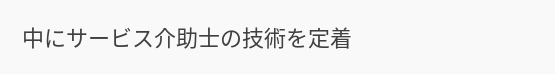中にサービス介助士の技術を定着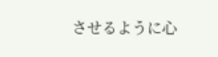させるように心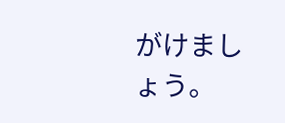がけましょう。